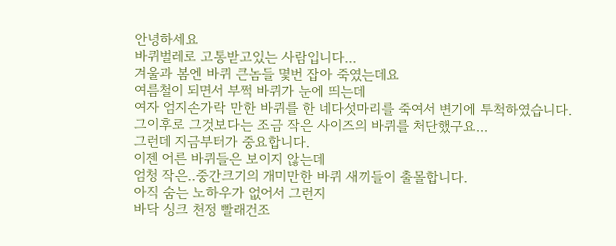안녕하세요
바퀴벌레로 고통받고있는 사람입니다...
겨울과 봄엔 바퀴 큰놈들 몇번 잡아 죽였는데요
여름철이 되면서 부쩍 바퀴가 눈에 띄는데
여자 엄지손가락 만한 바퀴를 한 네다섯마리를 죽여서 변기에 투척하였습니다.
그이후로 그것보다는 조금 작은 사이즈의 바퀴를 처단했구요...
그런데 지금부터가 중요합니다.
이젠 어른 바퀴들은 보이지 않는데
엄청 작은..중간크기의 개미만한 바퀴 새끼들이 출몰합니다.
아직 숨는 노하우가 없어서 그런지
바닥 싱크 천정 빨래건조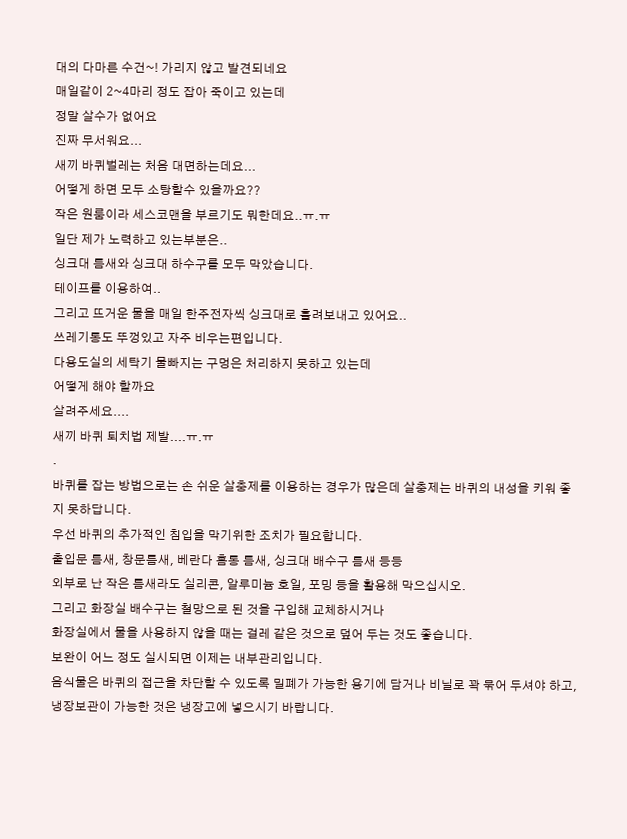대의 다마른 수건~! 가리지 않고 발견되네요
매일같이 2~4마리 정도 잡아 죽이고 있는데
정말 살수가 없어요
진짜 무서워요...
새끼 바퀴벌레는 처음 대면하는데요...
어떻게 하면 모두 소탕할수 있을까요??
작은 원룸이라 세스코맨을 부르기도 뭐한데요..ㅠ.ㅠ
일단 제가 노력하고 있는부분은..
싱크대 틈새와 싱크대 하수구를 모두 막았습니다.
테이프를 이용하여..
그리고 뜨거운 물을 매일 한주전자씩 싱크대로 흘려보내고 있어요..
쓰레기통도 뚜껑있고 자주 비우는편입니다.
다용도실의 세탁기 물빠지는 구멍은 처리하지 못하고 있는데
어떻게 해야 할까요
살려주세요....
새끼 바퀴 퇴치법 제발....ㅠ.ㅠ
.
바퀴를 잡는 방법으로는 손 쉬운 살충제를 이용하는 경우가 많은데 살충제는 바퀴의 내성을 키워 좋지 못하답니다.
우선 바퀴의 추가적인 침입을 막기위한 조치가 필요합니다.
출입문 틈새, 창문틈새, 베란다 홈통 틈새, 싱크대 배수구 틈새 등등
외부로 난 작은 틈새라도 실리콘, 알루미늄 호일, 포밍 등을 활용해 막으십시오.
그리고 화장실 배수구는 철망으로 된 것을 구입해 교체하시거나
화장실에서 물을 사용하지 않을 때는 걸레 같은 것으로 덮어 두는 것도 좋습니다.
보완이 어느 정도 실시되면 이제는 내부관리입니다.
음식물은 바퀴의 접근을 차단할 수 있도록 밀폐가 가능한 용기에 담거나 비닐로 꽉 묶어 두셔야 하고,
냉장보관이 가능한 것은 냉장고에 넣으시기 바랍니다.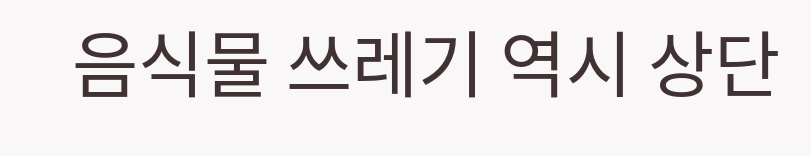음식물 쓰레기 역시 상단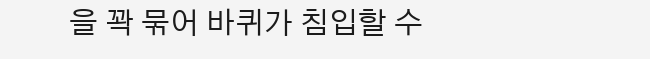을 꽉 묶어 바퀴가 침입할 수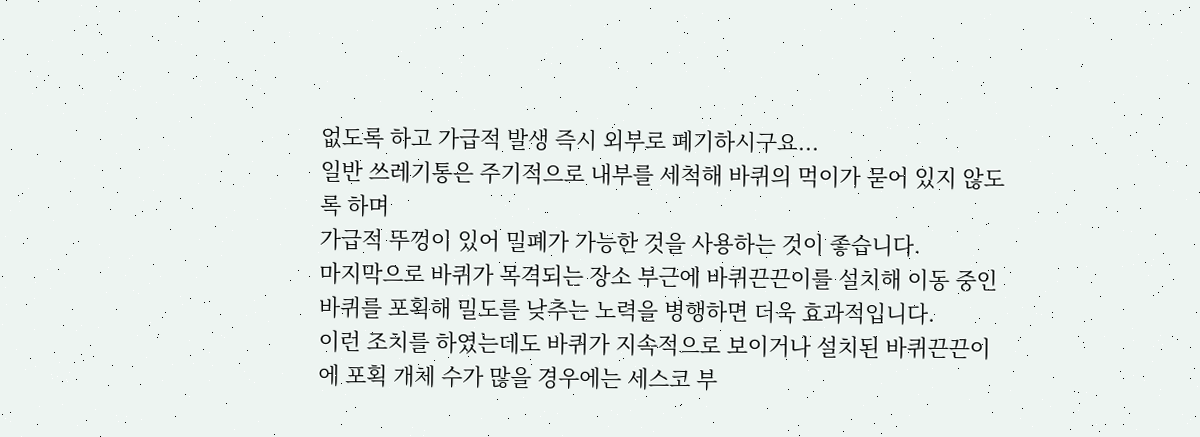없도록 하고 가급적 발생 즉시 외부로 폐기하시구요...
일반 쓰레기통은 주기적으로 내부를 세척해 바퀴의 먹이가 묻어 있지 않도록 하며
가급적 뚜껑이 있어 밀폐가 가능한 것을 사용하는 것이 좋습니다.
마지막으로 바퀴가 목격되는 장소 부근에 바퀴끈끈이를 설치해 이동 중인 바퀴를 포획해 밀도를 낮추는 노력을 병행하면 더욱 효과적입니다.
이런 조치를 하였는데도 바퀴가 지속적으로 보이거나 설치된 바퀴끈끈이에 포획 개체 수가 많을 경우에는 세스코 부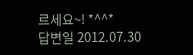르세요~! *^^*
답변일 2012.07.30